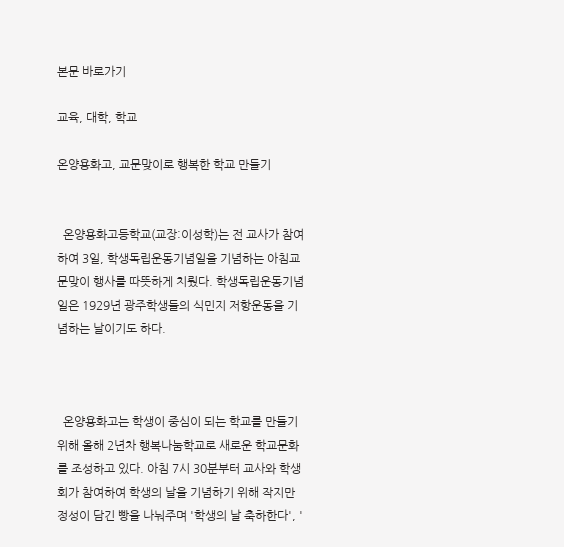본문 바로가기

교육, 대학, 학교

온양용화고, 교문맞이로 행복한 학교 만들기


  온양용화고등학교(교장:이성학)는 전 교사가 참여하여 3일, 학생독립운동기념일을 기념하는 아침교문맞이 행사를 따뜻하게 치뤘다. 학생독립운동기념일은 1929년 광주학생들의 식민지 저항운동을 기념하는 날이기도 하다.



  온양용화고는 학생이 중심이 되는 학교를 만들기 위해 올해 2년차 행복나눔학교로 새로운 학교문화를 조성하고 있다. 아침 7시 30분부터 교사와 학생회가 참여하여 학생의 날을 기념하기 위해 작지만 정성이 담긴 빵을 나눠주며 '학생의 날 축하한다', '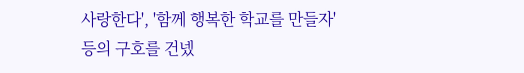사랑한다', '함께 행복한 학교를 만들자' 등의 구호를 건넸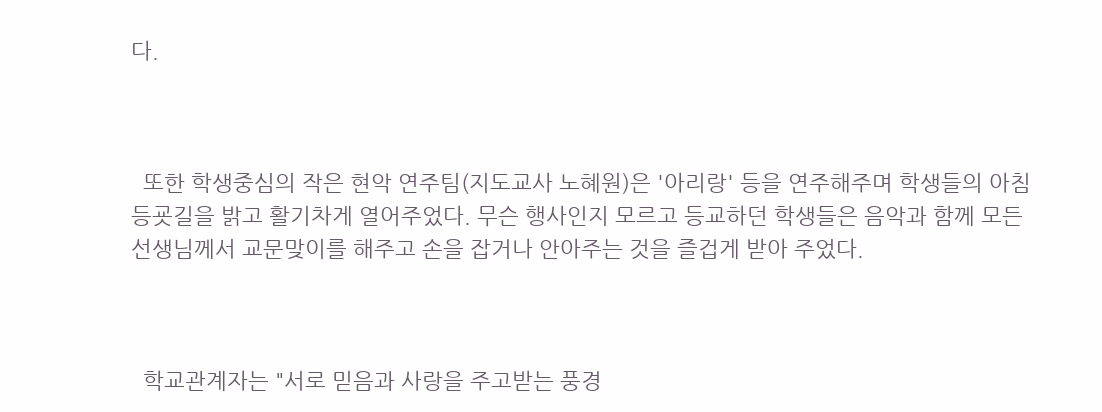다.



  또한 학생중심의 작은 현악 연주팀(지도교사 노혜원)은 '아리랑' 등을 연주해주며 학생들의 아침 등굣길을 밝고 활기차게 열어주었다. 무슨 행사인지 모르고 등교하던 학생들은 음악과 함께 모든 선생님께서 교문맞이를 해주고 손을 잡거나 안아주는 것을 즐겁게 받아 주었다.



  학교관계자는 "서로 믿음과 사랑을 주고받는 풍경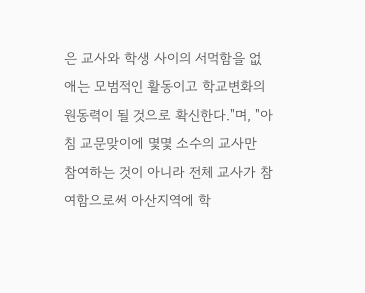은 교사와 학생 사이의 서먹함을 없애는 모범적인 활동이고 학교변화의 원동력이 될 것으로 확신한다."며, "아침 교문맞이에 몇몇 소수의 교사만 참여하는 것이 아니라 전체 교사가 참여함으로써 아산지역에 학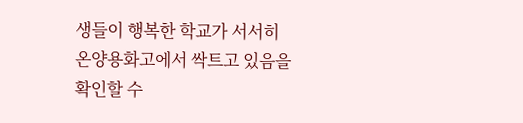생들이 행복한 학교가 서서히 온양용화고에서 싹트고 있음을 확인할 수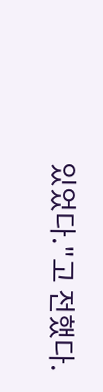있었다."고 전했다.